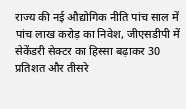राज्य की नई औद्योगिक नीति पांच साल में पांच लाख करोड़ का निवेश, जीएसडीपी में सेकेंडरी सेक्टर का हिस्सा बढ़ाकर 30 प्रतिशत और तीसरे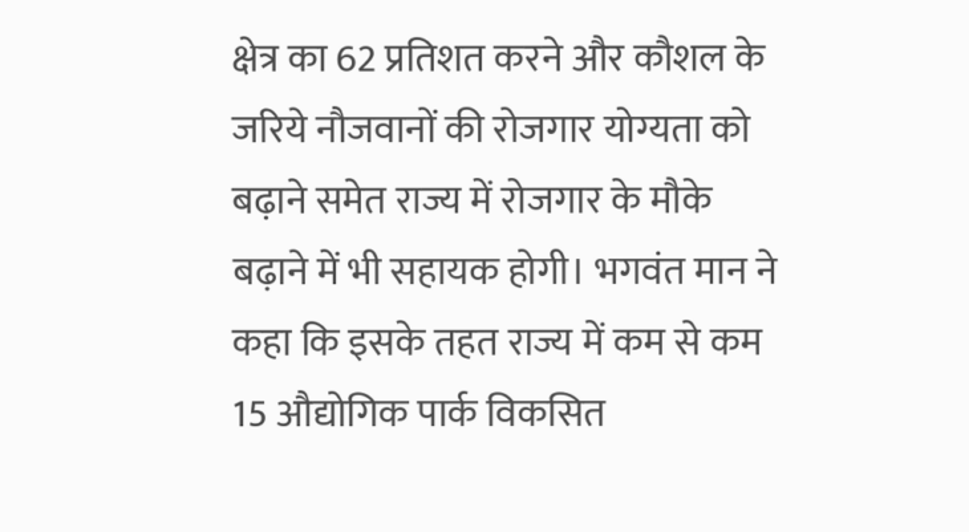क्षेत्र का 62 प्रतिशत करने और कौशल के जरिये नौजवानों की रोजगार योग्यता को बढ़ाने समेत राज्य में रोजगार के मौके बढ़ाने में भी सहायक होगी। भगवंत मान ने कहा कि इसके तहत राज्य में कम से कम 15 औद्योगिक पार्क विकसित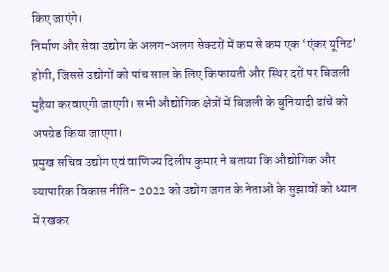किए जाएंगे।
निर्माण और सेवा उद्योग के अलग-अलग सेक्टरों में कम से कम एक ‘एंकर यूनिट’ होगी, जिससे उद्योगों को पांच साल के लिए किफायती और स्थिर दरों पर बिजली मुहैया करवाएगी जाएगी। सभी औद्योगिक क्षेत्रों में बिजली के बुनियादी ढांचे को अपग्रेड किया जाएगा।
प्रमुख सचिव उद्योग एवं वाणिज्य दिलीप कुमार ने बताया कि औद्योगिक और व्यापारिक विकास नीति- 2022 को उद्योग जगत के नेताओं के सुझावों को ध्यान में रखकर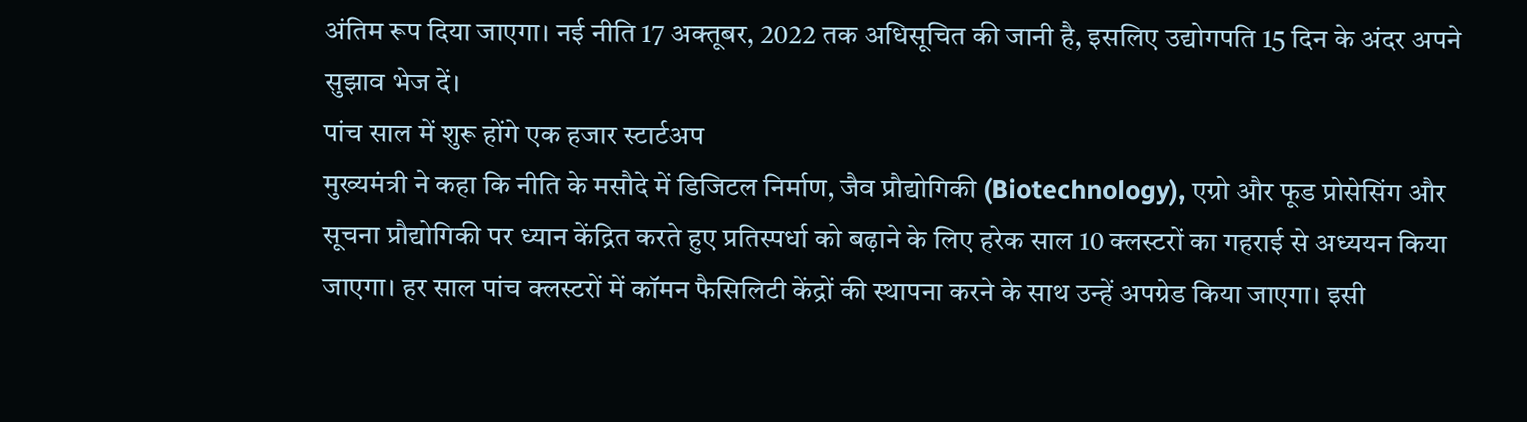अंतिम रूप दिया जाएगा। नई नीति 17 अक्तूबर, 2022 तक अधिसूचित की जानी है, इसलिए उद्योगपति 15 दिन के अंदर अपने सुझाव भेज दें।
पांच साल में शुरू होंगे एक हजार स्टार्टअप
मुख्यमंत्री ने कहा कि नीति के मसौदे में डिजिटल निर्माण, जैव प्रौद्योगिकी (Biotechnology), एग्रो और फूड प्रोसेसिंग और सूचना प्रौद्योगिकी पर ध्यान केंद्रित करते हुए प्रतिस्पर्धा को बढ़ाने के लिए हरेक साल 10 क्लस्टरों का गहराई से अध्ययन किया जाएगा। हर साल पांच क्लस्टरों में कॉमन फैसिलिटी केंद्रों की स्थापना करने के साथ उन्हें अपग्रेड किया जाएगा। इसी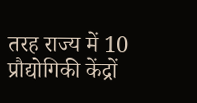तरह राज्य में 10 प्रौद्योगिकी केंद्रों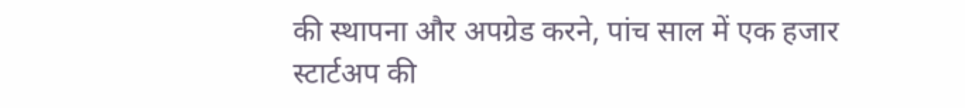की स्थापना और अपग्रेड करने, पांच साल में एक हजार स्टार्टअप की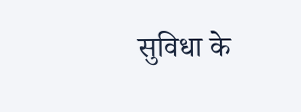सुविधा के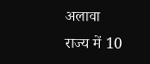अलावा राज्य में 10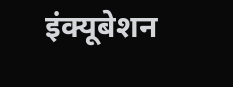इंक्यूबेशन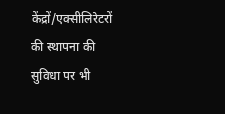केंद्रों/एक्सीलिरेटरों की स्थापना की सुविधा पर भी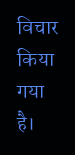विचार किया गया है।